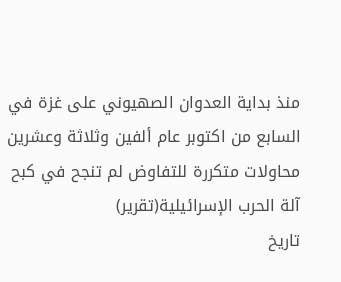منذ بداية العدوان الصهيوني على غزة في السابع من اكتوبر عام ألفين وثلاثة وعشرين محاولات متكررة للتفاوض لم تنجح في كبح آلة الحرب الإسرائيلية(تقرير)
تاريخ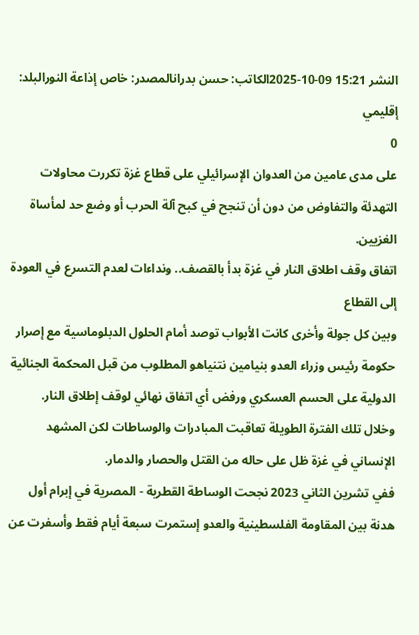النشر 15:21 09-10-2025الكاتب: حسن بدرانالمصدر: خاص إذاعة النورالبلد: إقليمي
0
على مدى عامين من العدوان الإسرائيلي على قطاع غزة تكررت محاولات التهدئة والتفاوض من دون أن تنجح في كبح آلة الحرب أو وضع حد لمأساة الغزيين.
اتفاق وقف اطلاق النار في غزة بدأ بالقصف.. ونداءات لعدم التسرع في العودة إلى القطاع
وبين كل جولة وأخرى كانت الأبواب توصد أمام الحلول الدبلوماسية مع إصرار حكومة رئيس وزراء العدو بنيامين نتنياهو المطلوب من قبل المحكمة الجنائية الدولية على الحسم العسكري ورفض أي اتفاق نهائي لوقف إطلاق النار.
وخلال تلك الفترة الطويلة تعاقبت المبادرات والوساطات لكن المشهد الإنساني في غزة ظل على حاله من القتل والحصار والدمار.
ففي تشرين الثاني 2023 نجحت الوساطة القطرية - المصرية في إبرام أول هدنة بين المقاومة الفلسطينية والعدو إستمرت سبعة أيام فقط وأسفرت عن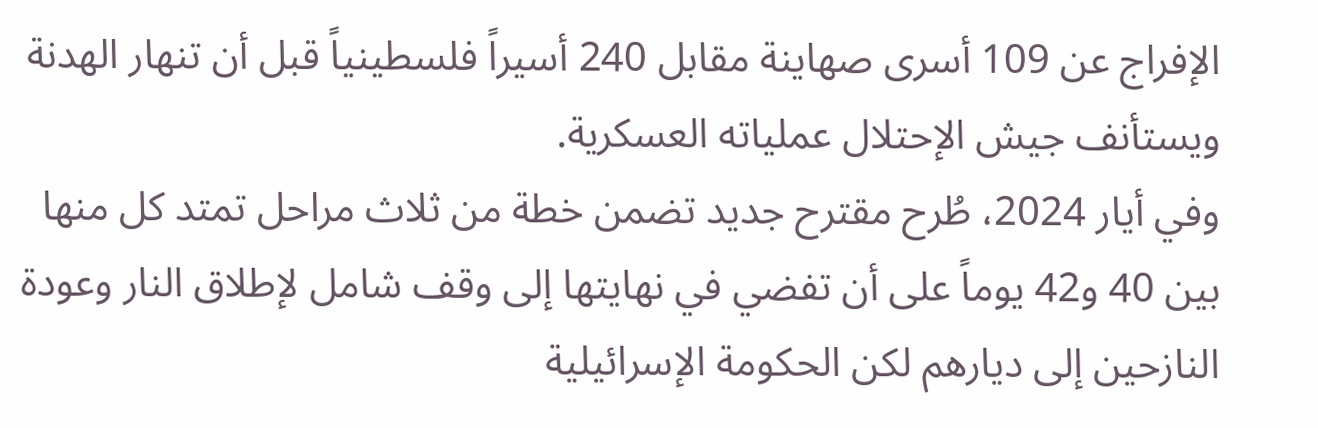الإفراج عن 109 أسرى صهاينة مقابل 240 أسيراً فلسطينياً قبل أن تنهار الهدنة ويستأنف جيش الإحتلال عملياته العسكرية.
وفي أيار 2024، طُرح مقترح جديد تضمن خطة من ثلاث مراحل تمتد كل منها بين 40 و42 يوماً على أن تفضي في نهايتها إلى وقف شامل لإطلاق النار وعودة النازحين إلى ديارهم لكن الحكومة الإسرائيلية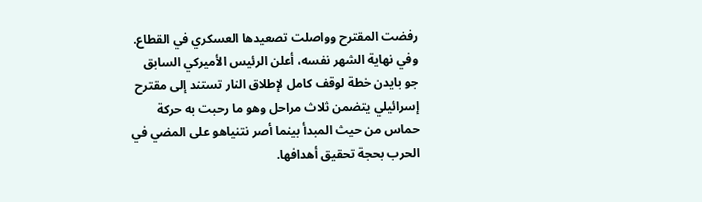رفضت المقترح وواصلت تصعيدها العسكري في القطاع.
وفي نهاية الشهر نفسه، أعلن الرئيس الأميركي السابق جو بايدن خطة لوقف كامل لإطلاق النار تستند إلى مقترح إسرائيلي يتضمن ثلاث مراحل وهو ما رحبت به حركة حماس من حيث المبدأ بينما أصر نتنياهو على المضي في الحرب بحجة تحقيق أهدافها.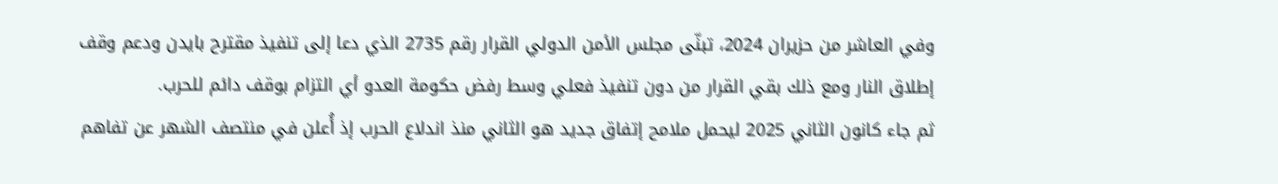وفي العاشر من حزيران 2024، تبنّى مجلس الأمن الدولي القرار رقم 2735 الذي دعا إلى تنفيذ مقترح بايدن ودعم وقف إطلاق النار ومع ذلك بقي القرار من دون تنفيذ فعلي وسط رفض حكومة العدو أي التزام بوقف دائم للحرب.
ثم جاء كانون الثاني 2025 ليحمل ملامح إتفاق جديد هو الثاني منذ اندلاع الحرب إذ أُعلن في منتصف الشهر عن تفاهم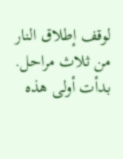لوقف إطلاق النار من ثلاث مراحل.
بدأت أولى هذه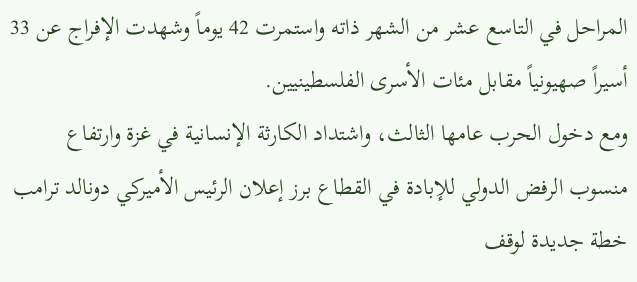المراحل في التاسع عشر من الشهر ذاته واستمرت 42 يوماً وشهدت الإفراج عن 33 أسيراً صهيونياً مقابل مئات الأسرى الفلسطينيين.
ومع دخول الحرب عامها الثالث، واشتداد الكارثة الإنسانية في غزة وارتفاع منسوب الرفض الدولي للإبادة في القطاع برز إعلان الرئيس الأميركي دونالد ترامب خطة جديدة لوقف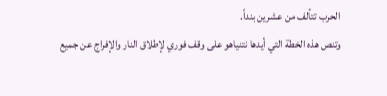الحرب تتألف من عشرين بنداً.
وتنص هذه الخطة التي أيدها نتنياهو على وقف فوري لإطلاق النار والإفراج عن جميع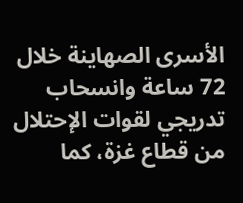الأسرى الصهاينة خلال 72 ساعة وانسحاب تدريجي لقوات الإحتلال من قطاع غزة، كما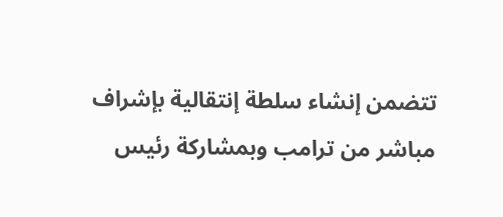تتضمن إنشاء سلطة إنتقالية بإشراف مباشر من ترامب وبمشاركة رئيس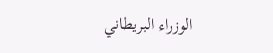الوزراء البريطاني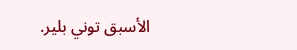الأسبق توني بلير.